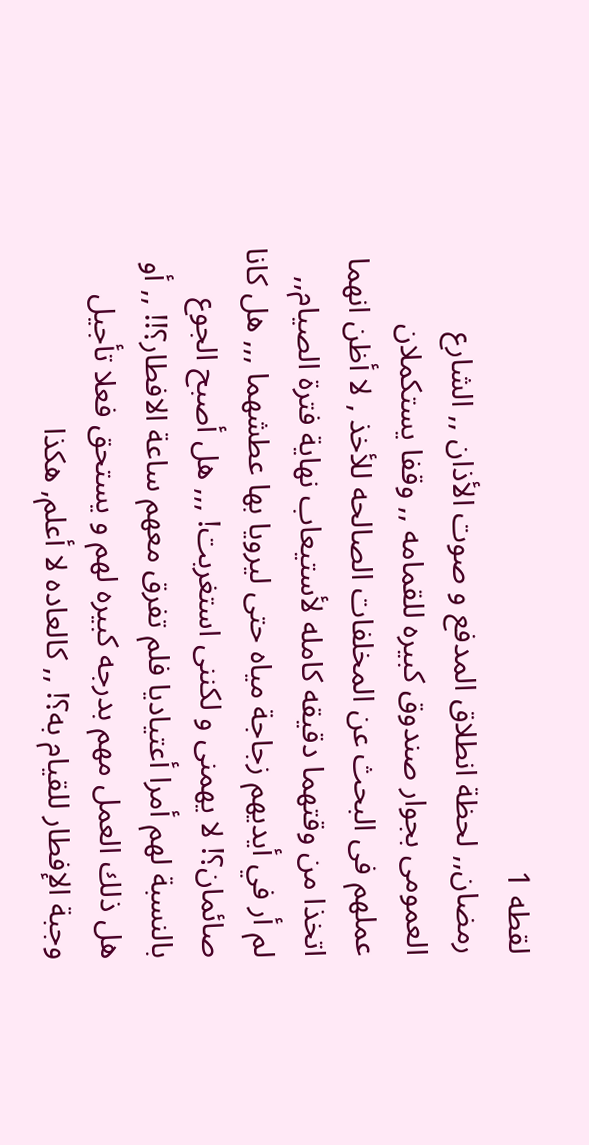لقطه 1
رمضان,, لحظة انطلاق المدفع و صوت الأذان ,, الشارع العمومى بجوار صندوق كبيره للقمامه ,, وقفا يستكملان عملهم فى البحث عن المخلفات الصالحه للأخذ , لا أظن انهما اتخذا من وقتهما دقيقه كامله لأستيعاب نهاية فترة الصيام,, لم أر في أيديهم زجاجة مياه حتى ليرويا بها عطشهما ,,, هل كانا صائمان؟! لا يهمنى و لكننى استغربت! ,,, هل أصبح الجوع بالنسبة لهم أمرا أعتياديا فلم تفرق معهم ساعة الافطار؟!! ,, أو هل ذلك العمل مهم بدرجه كبيره لهم و يستحق فعلا تأجيل وجبة الإفطار للقيام به؟! ,, كالعاده لا أعلم, هكذا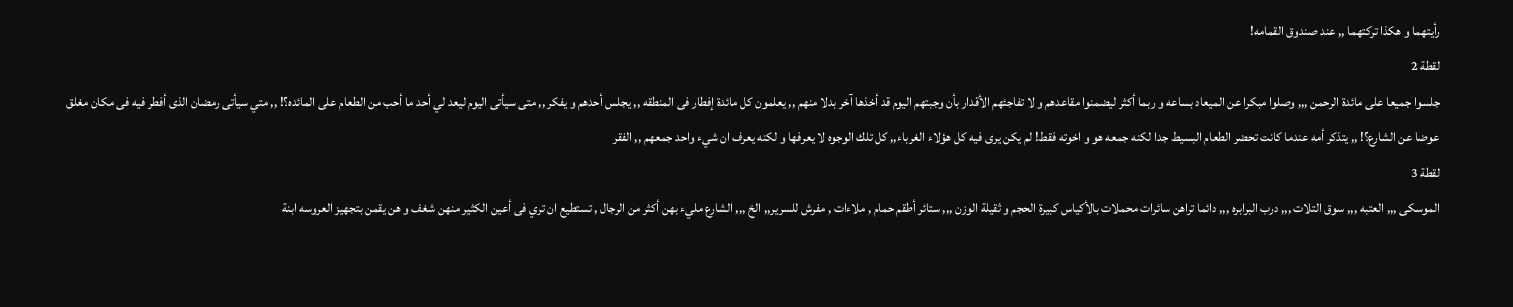رأيتهما و هكذا تركتهما ,, عند صندوق القمامه!
لقطة 2
جلسوا جميعا على مائدة الرحمن ,,, وصلوا مبكرا عن الميعاد بساعه و ربما أكثر ليضمنوا مقاعدهم و لا تفاجئهم الأقدار بأن وجبتهم اليوم قد أخذها آخر بدلا منهم ,, يعلمون كل مائدة إفطار فى المنطقه ,, يجلس أحدهم و يفكر ,, متى سيأتى اليوم ليعد لي أحد ما أحب من الطعام على المائده؟! ,, متي سيأتى رمضان الذى أفطر فيه فى مكان مغلق عوضا عن الشارع؟! ,, يتذكر أمه عندما كانت تحضر الطعام البسيط جدا لكنه جمعه هو و اخوته فقط! لم يكن يرى فيه كل هؤلاء الغرباء,, كل تلك الوجوه لا يعرفها و لكنه يعرف ان شيء واحد جمعهم ,, الفقر
لقطة 3
الموسكى ,,, العتبه ,,, سوق التلات ,,, درب البرابره ,,, دائما تراهن سائرات محملات بالأكياس كبيرة الحجم و ثقيلة الوزن ,,, ستائر أطقم حمام , ملاءات , مفرش للسرير,, الخ ,,, الشارع مليء بهن أكثر من الرجال , تستطيع ان تري فى أعين الكثير منهن شغف و هن يقمن بتجهيز العروسه ابنة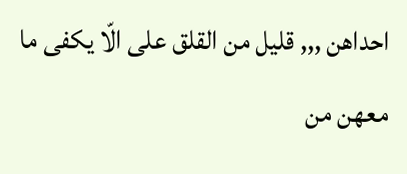احداهن ,,, قليل من القلق على الّا يكفى ما معهن من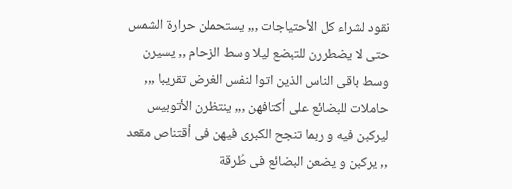نقود لشراء كل الأحتياجات ,,, يستحملن حرارة الشمس حتى لا يضطررن للتبضع ليلا وسط الزحام ,, يسيرن وسط باقى الناس الذين اتوا لنفس الغرض تقريبا ,,, حاملات للبضائع على أكتافهن ,,, ينتظرن الأتوبيس ليركبن فيه و ربما تنجح الكبرى فيهن فى أقتناص مقعد ,, يركبن و يضعن البضائع فى طُرقة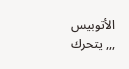الأتوبيس ,,, يتحرك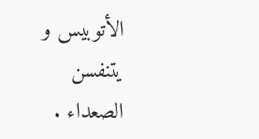الأتوبيس و يتنفسن الصعداء .